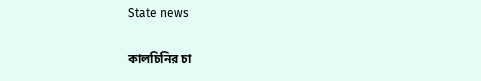State news

কালচিনির চা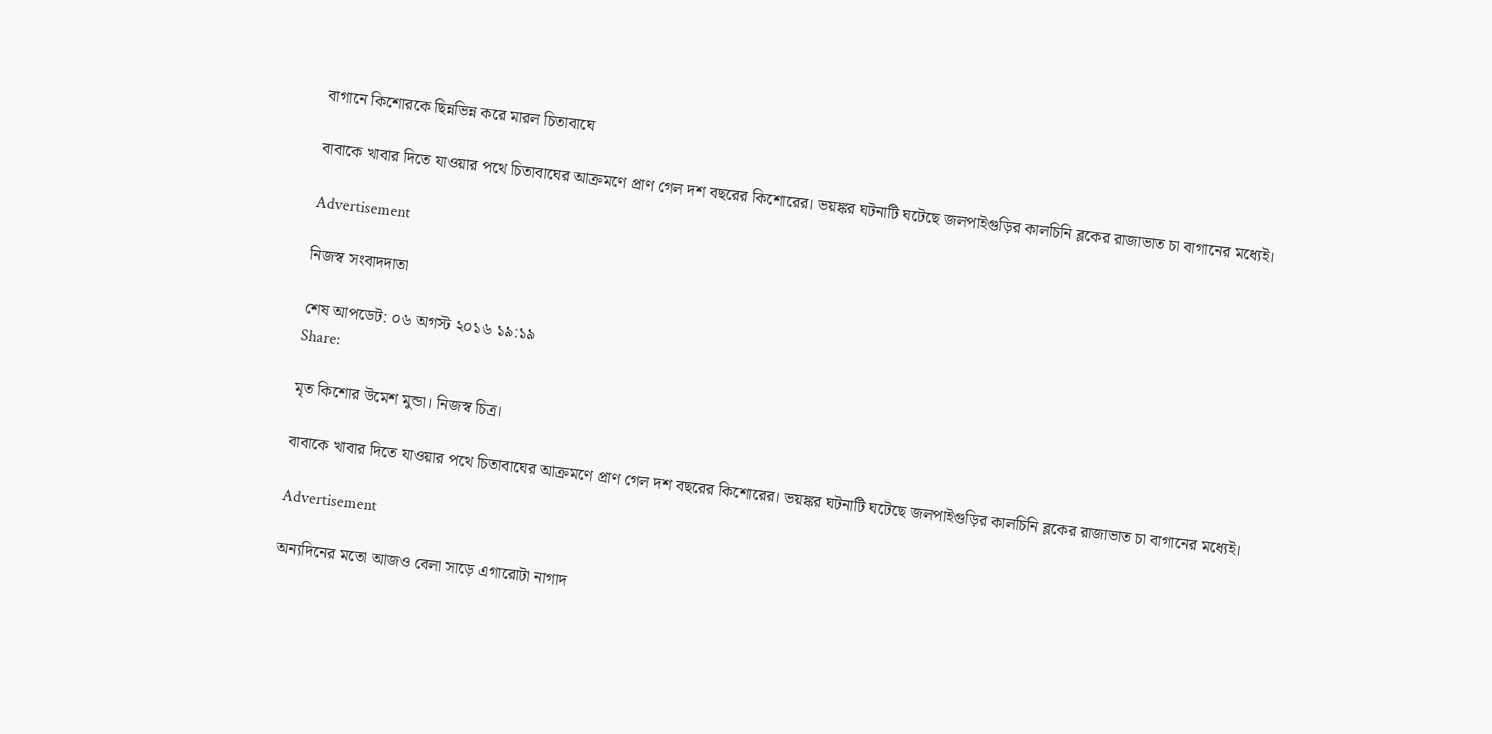বাগানে কিশোরকে ছিন্নভিন্ন করে মারল চিতাবাঘে

বাবাকে খাবার দিতে যাওয়ার পথে চিতাবাঘের আক্রমণে প্রাণ গেল দশ বছরের কিশোরের। ভয়ঙ্কর ঘটনাটি ঘটেছে জলপাইগুড়ির কালচিনি ব্লকের রাজাভাত চা বাগানের মধ্যেই।

Advertisement

নিজস্ব সংবাদদাতা

শেষ আপডেট: ০৬ অগস্ট ২০১৬ ১৯:১৯
Share:

মৃত কিশোর উমেশ মুন্ডা। নিজস্ব চিত্র।

বাবাকে খাবার দিতে যাওয়ার পথে চিতাবাঘের আক্রমণে প্রাণ গেল দশ বছরের কিশোরের। ভয়ঙ্কর ঘটনাটি ঘটেছে জলপাইগুড়ির কালচিনি ব্লকের রাজাভাত চা বাগানের মধ্যেই।

Advertisement

অন্যদিনের মতো আজও বেলা সাড়ে এগারোটা নাগাদ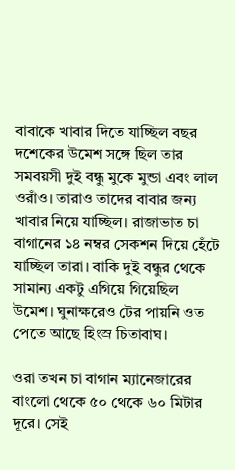বাবাকে খাবার দিতে যাচ্ছিল বছর দশেকের উমেশ সঙ্গে ছিল তার সমবয়সী দুই বন্ধু মুকে মুন্ডা এবং লাল ওরাঁও। তারাও তাদের বাবার জন্য খাবার নিয়ে যাচ্ছিল। রাজাভাত চা বাগানের ১৪ নম্বর সেকশন দিয়ে হেঁটে যাচ্ছিল তারা। বাকি দুই বন্ধুর থেকে সামান্য একটু এগিয়ে গিয়েছিল উমেশ। ঘুনাক্ষরেও টের পায়নি ওত পেতে আছে হিংস্র চিতাবাঘ।

ওরা তখন চা বাগান ম্যানেজারের বাংলো থেকে ৫০ থেকে ৬০ মিটার দূরে। সেই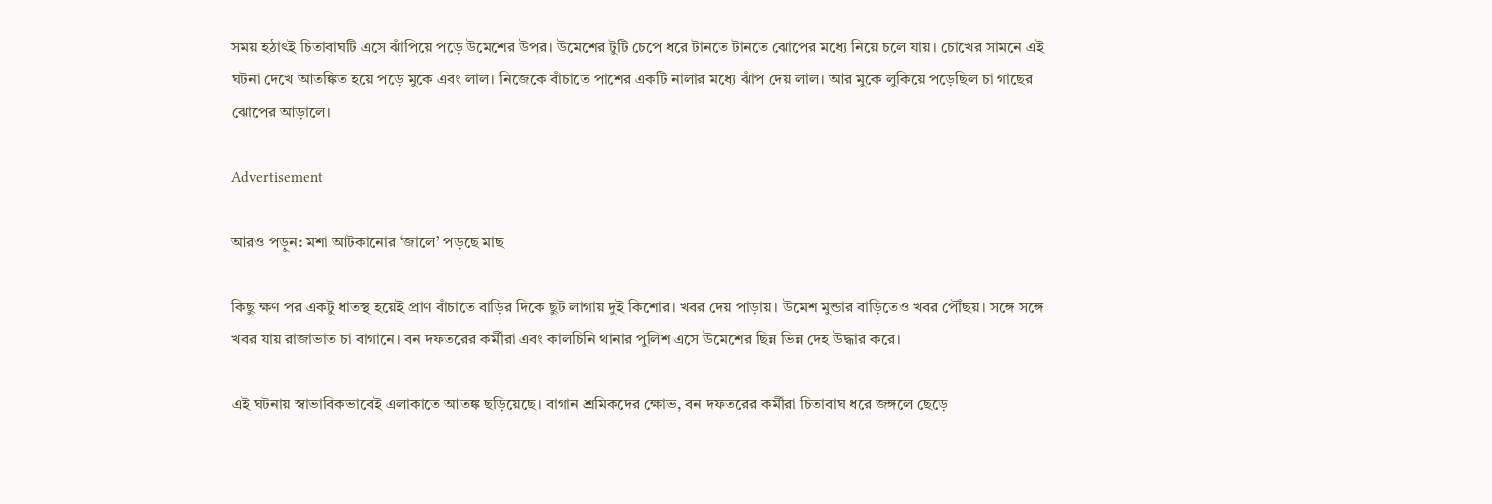সময় হঠাৎই চিতাবাঘটি এসে ঝাঁপিয়ে পড়ে উমেশের উপর। উমেশের টুটি চেপে ধরে টানতে টানতে ঝোপের মধ্যে নিয়ে চলে যায়। চোখের সামনে এই ঘটনা দেখে আতঙ্কিত হয়ে পড়ে মুকে এবং লাল। নিজেকে বাঁচাতে পাশের একটি নালার মধ্যে ঝাঁপ দেয় লাল। আর মুকে লুকিয়ে পড়েছিল চা গাছের ঝোপের আড়ালে।

Advertisement

আরও পড়ুন: মশা আটকানোর ‘জালে’ পড়ছে মাছ

কিছু ক্ষণ পর একটু ধাতস্থ হয়েই প্রাণ বাঁচাতে বাড়ির দিকে ছুট লাগায় দুই কিশোর। খবর দেয় পাড়ায়। উমেশ মুন্ডার বাড়িতেও খবর পৌঁছয়। সঙ্গে সঙ্গে খবর যায় রাজাভাত চা বাগানে। বন দফতরের কর্মীরা এবং কালচিনি থানার পুলিশ এসে উমেশের ছিন্ন ভিন্ন দেহ উদ্ধার করে।

এই ঘটনায় স্বাভাবিকভাবেই এলাকাতে আতঙ্ক ছড়িয়েছে। বাগান শ্রমিকদের ক্ষোভ, বন দফতরের কর্মীরা চিতাবাঘ ধরে জঙ্গলে ছেড়ে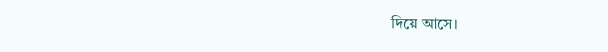দিয়ে আসে।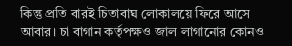কিন্তু প্রতি বারই চিতাবাঘ লোকালয়ে ফিরে আসে আবার। চা বাগান কর্তৃপক্ষও জাল লাগানোর কোনও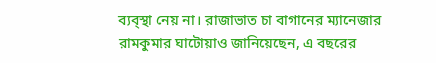ব্যব্স্থা নেয় না। রাজাভাত চা বাগানের ম্যানেজার রামকুমার ঘাটোয়াও জানিয়েছেন, এ বছরের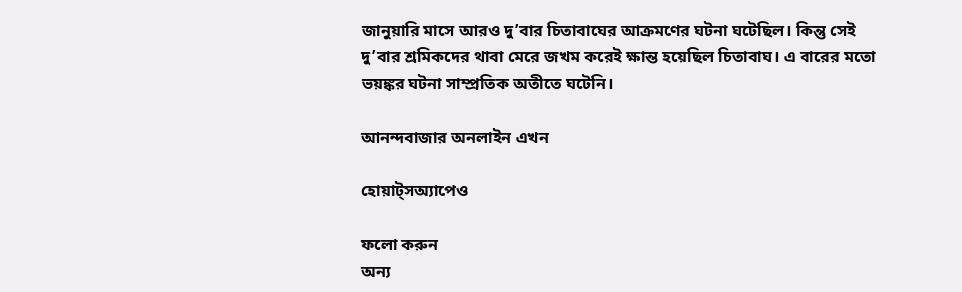জানুয়ারি মাসে আরও দু’বার চিতাবাঘের আক্রমণের ঘটনা ঘটেছিল। কিন্তু সেই দু’বার শ্রমিকদের থাবা মেরে জখম করেই ক্ষান্ত হয়েছিল চিতাবাঘ। এ বারের মতো ভয়ঙ্কর ঘটনা সাম্প্রতিক অতীতে ঘটেনি।

আনন্দবাজার অনলাইন এখন

হোয়াট্‌সঅ্যাপেও

ফলো করুন
অন্য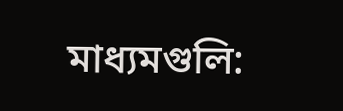মাধ্যমগুলি: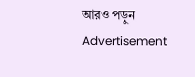আরও পড়ুন
Advertisement